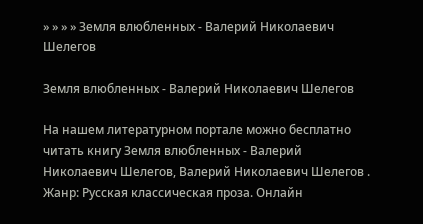» » » » Земля влюбленных - Валерий Николаевич Шелегов

Земля влюбленных - Валерий Николаевич Шелегов

На нашем литературном портале можно бесплатно читать книгу Земля влюбленных - Валерий Николаевич Шелегов, Валерий Николаевич Шелегов . Жанр: Русская классическая проза. Онлайн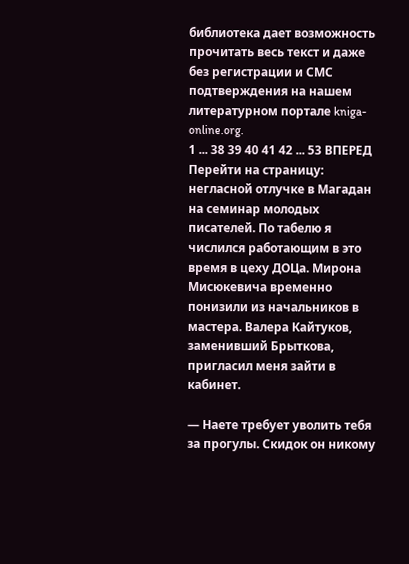библиотека дает возможность прочитать весь текст и даже без регистрации и СМС подтверждения на нашем литературном портале kniga-online.org.
1 ... 38 39 40 41 42 ... 53 ВПЕРЕД
Перейти на страницу:
негласной отлучке в Магадан на семинар молодых писателей. По табелю я числился работающим в это время в цеху ДОЦа. Мирона Мисюкевича временно понизили из начальников в мастера. Валера Кайтуков, заменивший Брыткова, пригласил меня зайти в кабинет.

— Наете требует уволить тебя за прогулы. Скидок он никому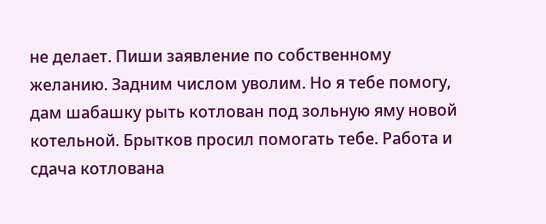не делает. Пиши заявление по собственному желанию. Задним числом уволим. Но я тебе помогу, дам шабашку рыть котлован под зольную яму новой котельной. Брытков просил помогать тебе. Работа и сдача котлована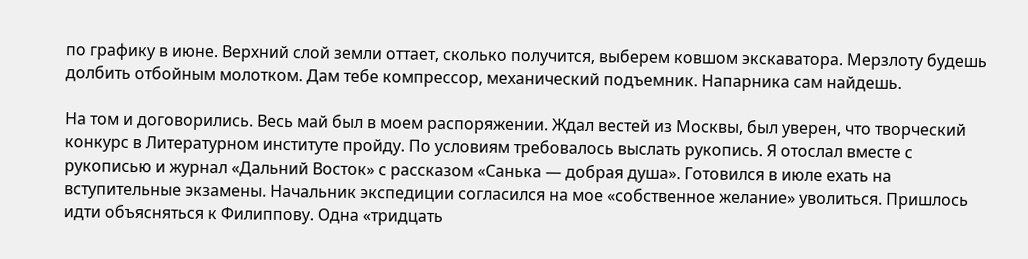по графику в июне. Верхний слой земли оттает, сколько получится, выберем ковшом экскаватора. Мерзлоту будешь долбить отбойным молотком. Дам тебе компрессор, механический подъемник. Напарника сам найдешь.

На том и договорились. Весь май был в моем распоряжении. Ждал вестей из Москвы, был уверен, что творческий конкурс в Литературном институте пройду. По условиям требовалось выслать рукопись. Я отослал вместе с рукописью и журнал «Дальний Восток» с рассказом «Санька — добрая душа». Готовился в июле ехать на вступительные экзамены. Начальник экспедиции согласился на мое «собственное желание» уволиться. Пришлось идти объясняться к Филиппову. Одна «тридцать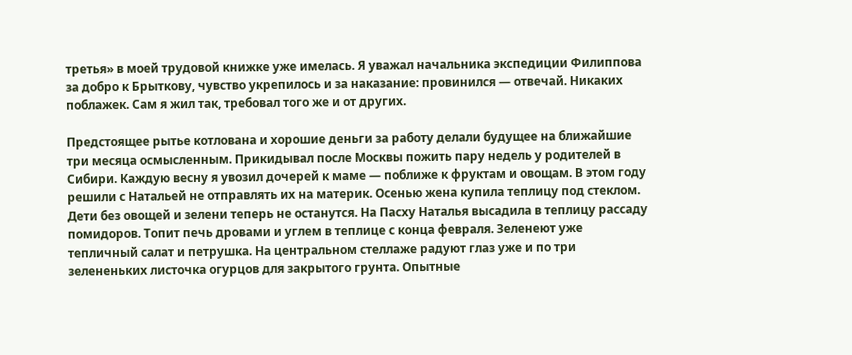третья» в моей трудовой книжке уже имелась. Я уважал начальника экспедиции Филиппова за добро к Брыткову, чувство укрепилось и за наказание: провинился — отвечай. Никаких поблажек. Сам я жил так, требовал того же и от других.

Предстоящее рытье котлована и хорошие деньги за работу делали будущее на ближайшие три месяца осмысленным. Прикидывал после Москвы пожить пару недель у родителей в Сибири. Каждую весну я увозил дочерей к маме — поближе к фруктам и овощам. В этом году решили с Натальей не отправлять их на материк. Осенью жена купила теплицу под стеклом. Дети без овощей и зелени теперь не останутся. На Пасху Наталья высадила в теплицу рассаду помидоров. Топит печь дровами и углем в теплице с конца февраля. Зеленеют уже тепличный салат и петрушка. На центральном стеллаже радуют глаз уже и по три зелененьких листочка огурцов для закрытого грунта. Опытные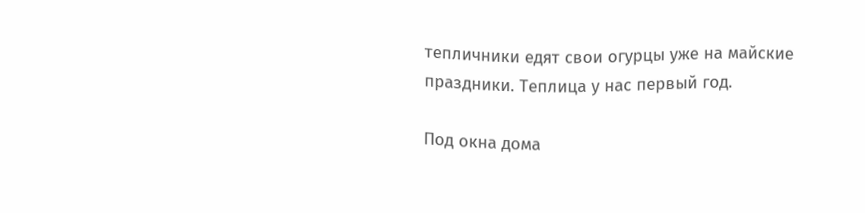тепличники едят свои огурцы уже на майские праздники. Теплица у нас первый год.

Под окна дома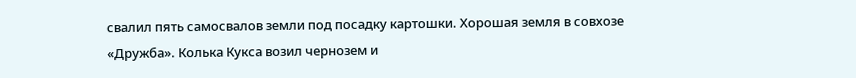свалил пять самосвалов земли под посадку картошки. Хорошая земля в совхозе «Дружба». Колька Кукса возил чернозем и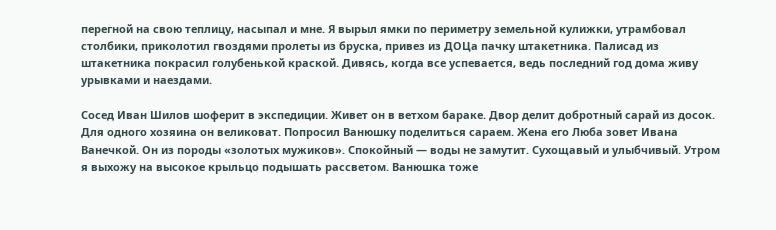перегной на свою теплицу, насыпал и мне. Я вырыл ямки по периметру земельной кулижки, утрамбовал столбики, приколотил гвоздями пролеты из бруска, привез из ДОЦа пачку штакетника. Палисад из штакетника покрасил голубенькой краской. Дивясь, когда все успевается, ведь последний год дома живу урывками и наездами.

Сосед Иван Шилов шоферит в экспедиции. Живет он в ветхом бараке. Двор делит добротный сарай из досок. Для одного хозяина он великоват. Попросил Ванюшку поделиться сараем. Жена его Люба зовет Ивана Ванечкой. Он из породы «золотых мужиков». Спокойный — воды не замутит. Сухощавый и улыбчивый. Утром я выхожу на высокое крыльцо подышать рассветом. Ванюшка тоже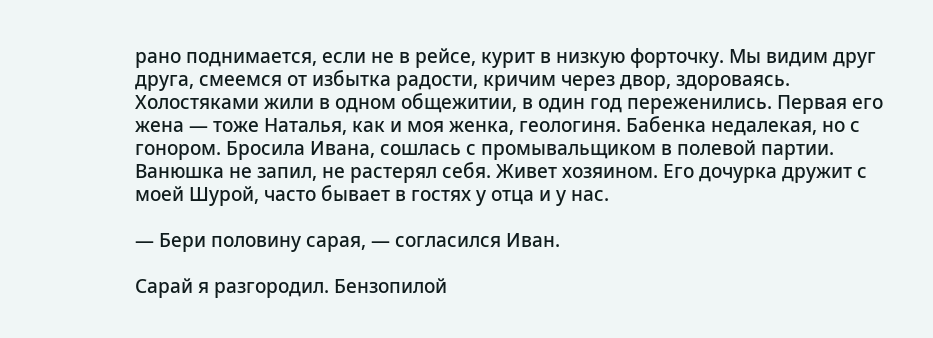рано поднимается, если не в рейсе, курит в низкую форточку. Мы видим друг друга, смеемся от избытка радости, кричим через двор, здороваясь. Холостяками жили в одном общежитии, в один год переженились. Первая его жена — тоже Наталья, как и моя женка, геологиня. Бабенка недалекая, но с гонором. Бросила Ивана, сошлась с промывальщиком в полевой партии. Ванюшка не запил, не растерял себя. Живет хозяином. Его дочурка дружит с моей Шурой, часто бывает в гостях у отца и у нас.

— Бери половину сарая, — согласился Иван.

Сарай я разгородил. Бензопилой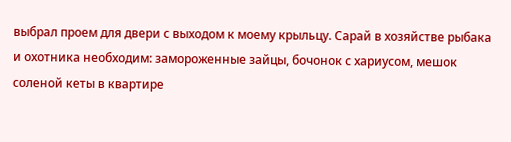выбрал проем для двери с выходом к моему крыльцу. Сарай в хозяйстве рыбака и охотника необходим: замороженные зайцы, бочонок с хариусом, мешок соленой кеты в квартире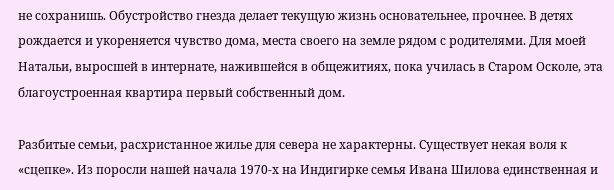не сохранишь. Обустройство гнезда делает текущую жизнь основательнее, прочнее. В детях рождается и укореняется чувство дома, места своего на земле рядом с родителями. Для моей Натальи, выросшей в интернате, нажившейся в общежитиях, пока училась в Старом Осколе, эта благоустроенная квартира первый собственный дом.

Разбитые семьи, расхристанное жилье для севера не характерны. Существует некая воля к «сцепке». Из поросли нашей начала 1970-х на Индигирке семья Ивана Шилова единственная и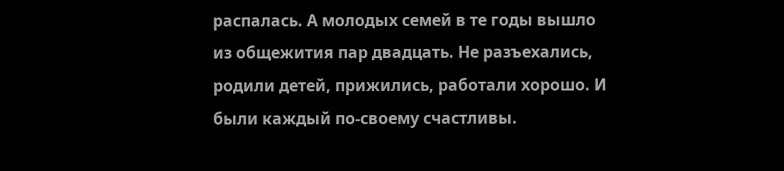распалась. А молодых семей в те годы вышло из общежития пар двадцать. Не разъехались, родили детей, прижились, работали хорошо. И были каждый по-своему счастливы.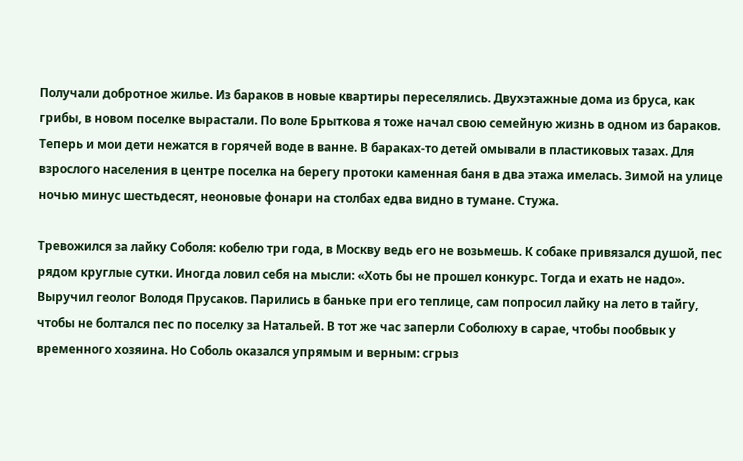Получали добротное жилье. Из бараков в новые квартиры переселялись. Двухэтажные дома из бруса, как грибы, в новом поселке вырастали. По воле Брыткова я тоже начал свою семейную жизнь в одном из бараков. Теперь и мои дети нежатся в горячей воде в ванне. В бараках-то детей омывали в пластиковых тазах. Для взрослого населения в центре поселка на берегу протоки каменная баня в два этажа имелась. Зимой на улице ночью минус шестьдесят, неоновые фонари на столбах едва видно в тумане. Стужа.

Тревожился за лайку Соболя: кобелю три года, в Москву ведь его не возьмешь. К собаке привязался душой, пес рядом круглые сутки. Иногда ловил себя на мысли: «Хоть бы не прошел конкурс. Тогда и ехать не надо». Выручил геолог Володя Прусаков. Парились в баньке при его теплице, сам попросил лайку на лето в тайгу, чтобы не болтался пес по поселку за Натальей. В тот же час заперли Соболюху в сарае, чтобы пообвык у временного хозяина. Но Соболь оказался упрямым и верным: сгрыз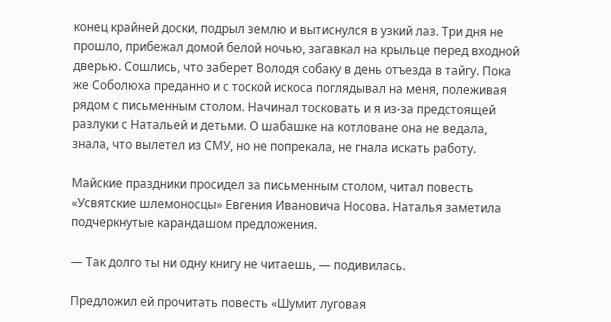конец крайней доски, подрыл землю и вытиснулся в узкий лаз. Три дня не прошло, прибежал домой белой ночью, загавкал на крыльце перед входной дверью. Сошлись, что заберет Володя собаку в день отъезда в тайгу. Пока же Соболюха преданно и с тоской искоса поглядывал на меня, полеживая рядом с письменным столом. Начинал тосковать и я из-за предстоящей разлуки с Натальей и детьми. О шабашке на котловане она не ведала, знала, что вылетел из СМУ, но не попрекала, не гнала искать работу.

Майские праздники просидел за письменным столом, читал повесть «Усвятские шлемоносцы» Евгения Ивановича Носова. Наталья заметила подчеркнутые карандашом предложения.

— Так долго ты ни одну книгу не читаешь, — подивилась.

Предложил ей прочитать повесть «Шумит луговая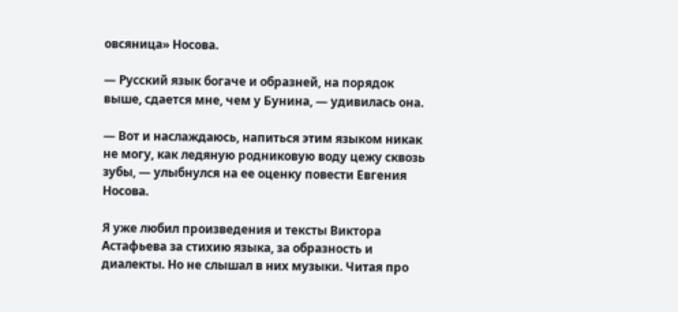овсяница» Носова.

— Русский язык богаче и образней, на порядок выше, сдается мне, чем у Бунина, — удивилась она.

— Вот и наслаждаюсь, напиться этим языком никак не могу, как ледяную родниковую воду цежу сквозь зубы, — улыбнулся на ее оценку повести Евгения Носова.

Я уже любил произведения и тексты Виктора Астафьева за стихию языка, за образность и диалекты. Но не слышал в них музыки. Читая про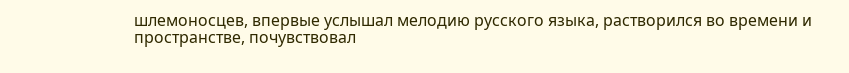шлемоносцев, впервые услышал мелодию русского языка, растворился во времени и пространстве, почувствовал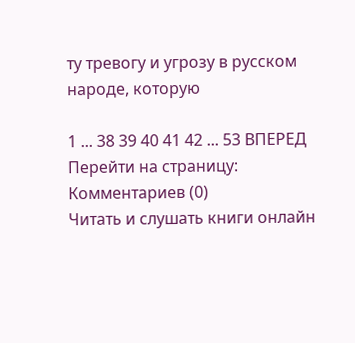ту тревогу и угрозу в русском народе, которую

1 ... 38 39 40 41 42 ... 53 ВПЕРЕД
Перейти на страницу:
Комментариев (0)
Читать и слушать книги онлайн